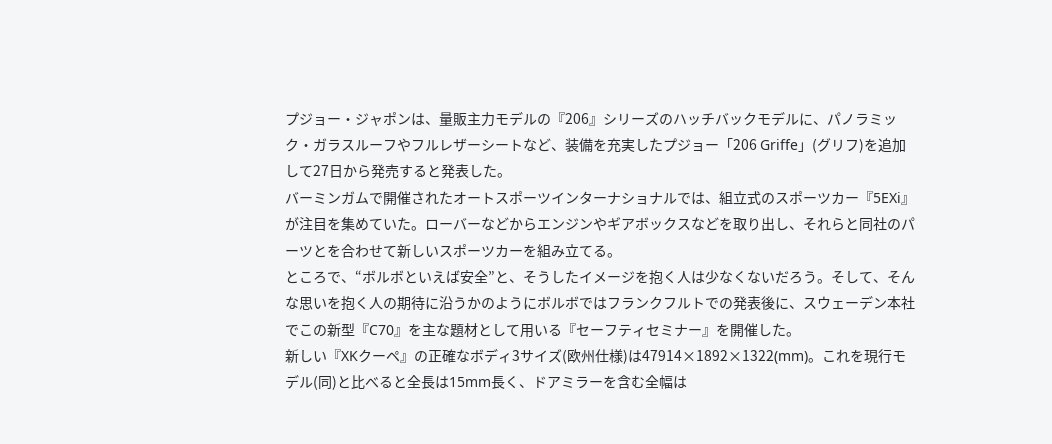プジョー・ジャポンは、量販主力モデルの『206』シリーズのハッチバックモデルに、パノラミック・ガラスルーフやフルレザーシートなど、装備を充実したプジョー「206 Griffe」(グリフ)を追加して27日から発売すると発表した。
バーミンガムで開催されたオートスポーツインターナショナルでは、組立式のスポーツカー『5EXi』が注目を集めていた。ローバーなどからエンジンやギアボックスなどを取り出し、それらと同社のパーツとを合わせて新しいスポーツカーを組み立てる。
ところで、“ボルボといえば安全”と、そうしたイメージを抱く人は少なくないだろう。そして、そんな思いを抱く人の期待に沿うかのようにボルボではフランクフルトでの発表後に、スウェーデン本社でこの新型『C70』を主な題材として用いる『セーフティセミナー』を開催した。
新しい『XKクーペ』の正確なボディ3サイズ(欧州仕様)は47914×1892×1322(mm)。これを現行モデル(同)と比べると全長は15mm長く、ドアミラーを含む全幅は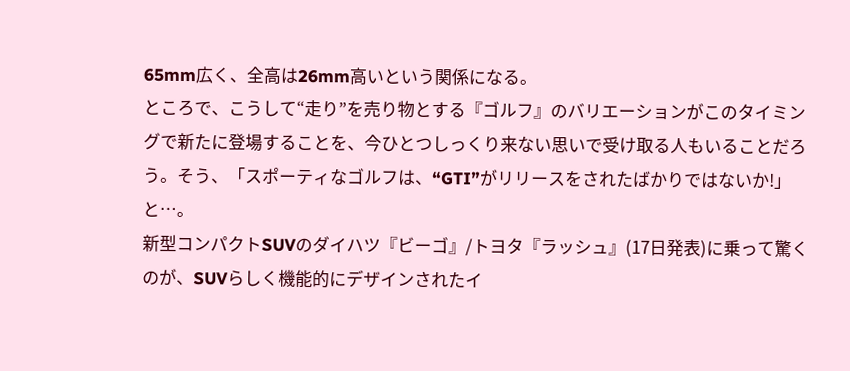65mm広く、全高は26mm高いという関係になる。
ところで、こうして“走り”を売り物とする『ゴルフ』のバリエーションがこのタイミングで新たに登場することを、今ひとつしっくり来ない思いで受け取る人もいることだろう。そう、「スポーティなゴルフは、“GTI”がリリースをされたばかりではないか!」と…。
新型コンパクトSUVのダイハツ『ビーゴ』/トヨタ『ラッシュ』(17日発表)に乗って驚くのが、SUVらしく機能的にデザインされたイ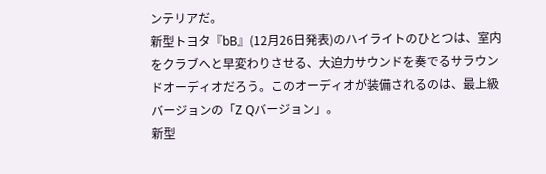ンテリアだ。
新型トヨタ『bB』(12月26日発表)のハイライトのひとつは、室内をクラブへと早変わりさせる、大迫力サウンドを奏でるサラウンドオーディオだろう。このオーディオが装備されるのは、最上級バージョンの「Z Qバージョン」。
新型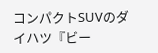コンパクトSUVのダイハツ『ビー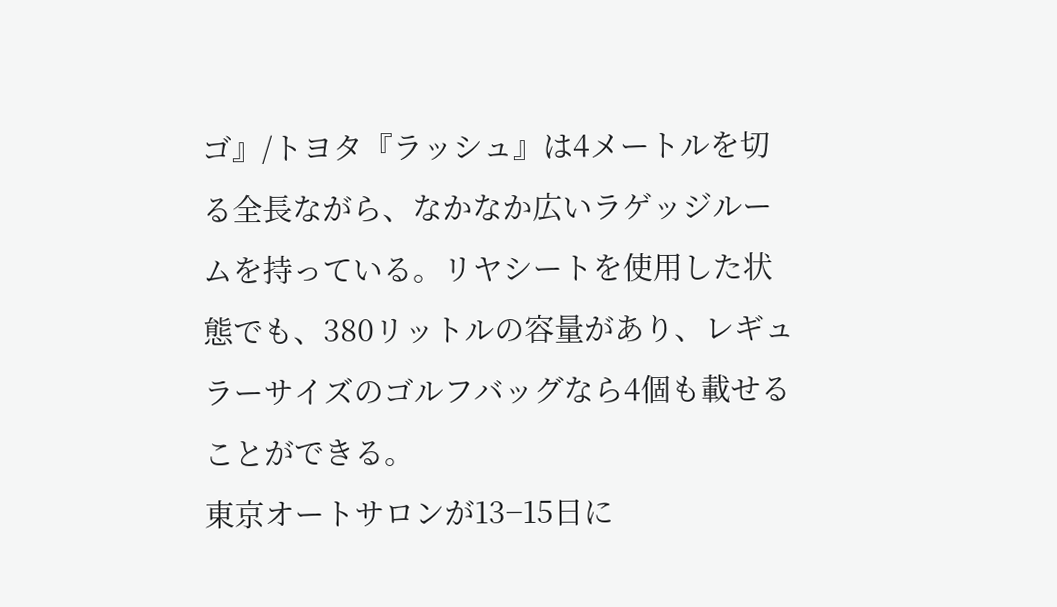ゴ』/トヨタ『ラッシュ』は4メートルを切る全長ながら、なかなか広いラゲッジルームを持っている。リヤシートを使用した状態でも、380リットルの容量があり、レギュラーサイズのゴルフバッグなら4個も載せることができる。
東京オートサロンが13−15日に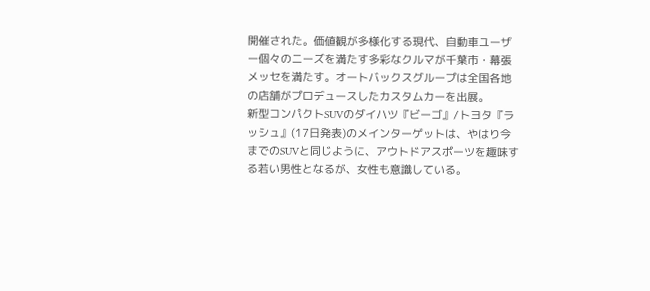開催された。価値観が多様化する現代、自動車ユーザー個々のニーズを満たす多彩なクルマが千葉市・幕張メッセを満たす。オートバックスグループは全国各地の店舗がプロデュースしたカスタムカーを出展。
新型コンパクトSUVのダイハツ『ビーゴ』/トヨタ『ラッシュ』(17日発表)のメインターゲットは、やはり今までのSUVと同じように、アウトドアスポーツを趣味する若い男性となるが、女性も意識している。